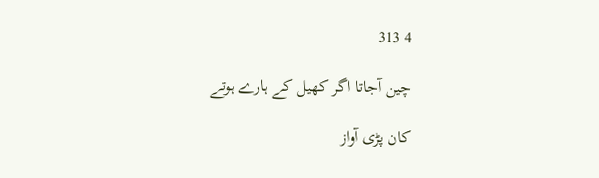4 313

چین آجاتا اگر کھیل کے ہارے ہوتے

کان پڑی آواز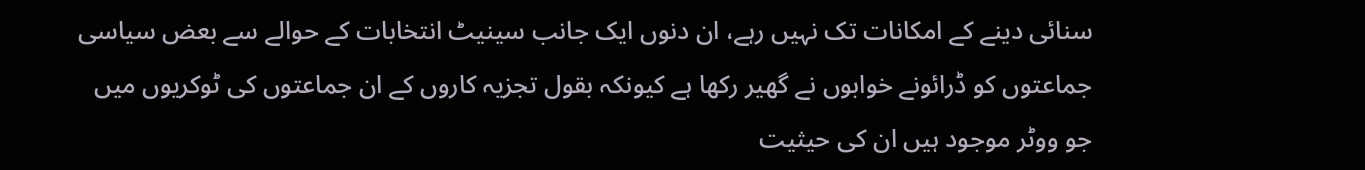سنائی دینے کے امکانات تک نہیں رہے، ان دنوں ایک جانب سینیٹ انتخابات کے حوالے سے بعض سیاسی جماعتوں کو ڈرائونے خوابوں نے گھیر رکھا ہے کیونکہ بقول تجزیہ کاروں کے ان جماعتوں کی ٹوکریوں میں جو ووٹر موجود ہیں ان کی حیثیت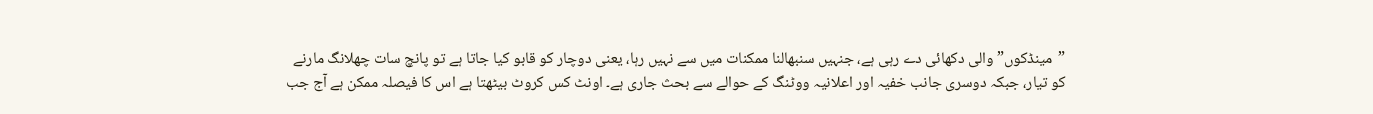”مینڈکوں” والی دکھائی دے رہی ہے، جنہیں سنبھالنا ممکنات میں سے نہیں رہا، یعنی دوچار کو قابو کیا جاتا ہے تو پانچ سات چھلانگ مارنے کو تیار، جبکہ دوسری جانب خفیہ اور اعلانیہ ووٹنگ کے حوالے سے بحث جاری ہے۔ اونٹ کس کروٹ بیٹھتا ہے اس کا فیصلہ ممکن ہے آج جب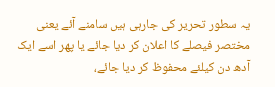یہ سطور تحریر کی جارہی ہیں سامنے آئے یعنی مختصر فیصلے کا اعلان کر دیا جائے یا پھر اسے ایک آدھ دن کیلئے محفوظ کر دیا جائے،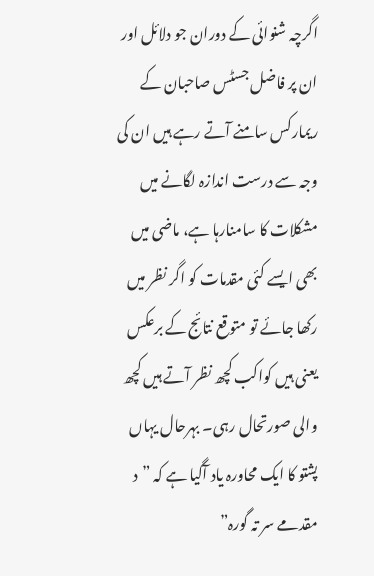اگرچہ شنوائی کے دوران جو دلائل اور ان پر فاضل جسٹس صاحبان کے ریمارکس سامنے آتے رہے ہیں ان کی وجہ سے درست اندازہ لگانے میں مشکلات کا سامنارہا ہے، ماضی میں بھی ایسے کئی مقدمات کو اگر نظر میں رکھا جائے تو متوقع نتائج کے برعکس یعنی ہیں کواکب کچھ نظر آتے ہیں کچھ والی صورتحال رہی۔ بہرحال یہاں پشتو کا ایک محاورہ یاد آگیا ہے کہ ”د مقدمے سر تہ گورہ”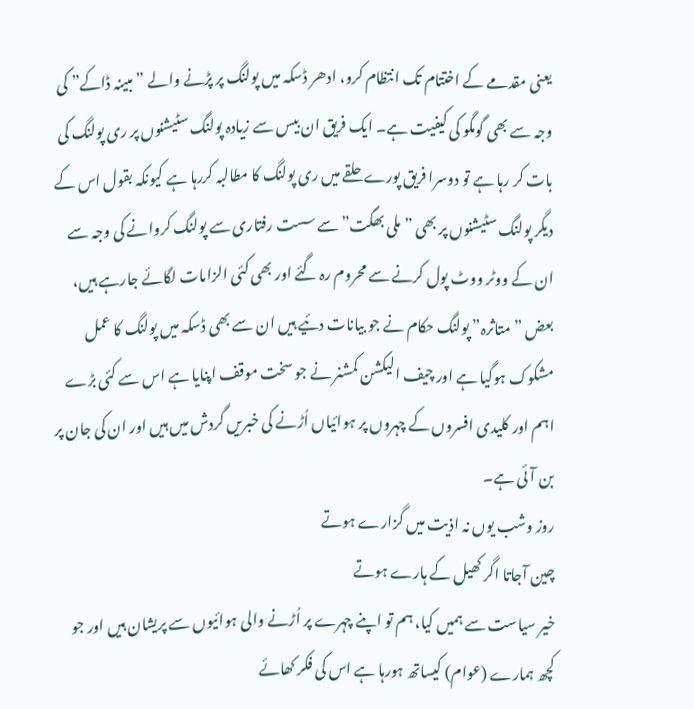یعنی مقدمے کے اختتام تک انتظام کرو، ادھر ڈسکہ میں پولنگ پر پڑنے والے ”مبینہ ڈاکے” کی وجہ سے بھی گومگو کی کیفیت ہے۔ ایک فریق ان بیس سے زیادہ پولنگ سٹیشنوں پر ری پولنگ کی بات کر رہا ہے تو دوسرا فریق پورے حلقے میں ری پولنگ کا مطالبہ کررہا ہے کیونکہ بقول اس کے دیگر پولنگ سٹیشنوں پر بھی ”ملی بھگت” سے سست رفتاری سے پولنگ کروانے کی وجہ سے ان کے ووٹر ووٹ پول کرنے سے محروم رہ گئے اور بھی کئی الزامات لگائے جارہے ہیں، بعض ”متاثرہ” پولنگ حکام نے جو بیانات دئیے ہیں ان سے بھی ڈسکہ میں پولنگ کا عمل مشکوک ہوگیا ہے اور چیف الیکشن کمشنر نے جو سخت موقف اپنایا ہے اس سے کئی بڑے اہم اور کلیدی افسروں کے چہروں پر ہوائیاں اُڑنے کی خبریں گردش میں ہیں اور ان کی جان پر بن آئی ہے۔
روز وشب یوں نہ اذیت میں گزارے ہوتے
چین آجاتا اگر کھیل کے ہارے ہوتے
خیر سیاست سے ہمیں کیا، ہم تو اپنے چہرے پر اُڑنے والی ہوائیوں سے پریشان ہیں اور جو کچھ ہمارے (عوام) کیساتھ ہورہا ہے اس کی فکر کھائے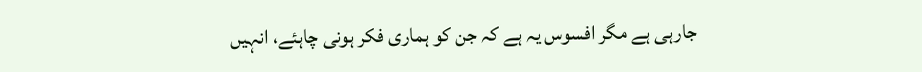جارہی ہے مگر افسوس یہ ہے کہ جن کو ہماری فکر ہونی چاہئے، انہیں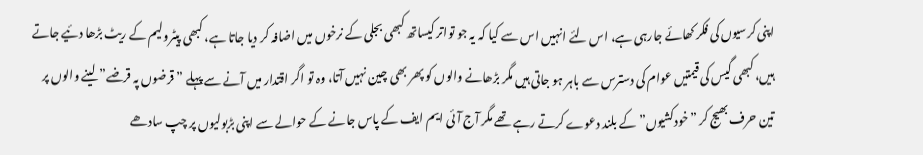اپنی کرسیوں کی فکر کھائے جارہی ہے، اس لئے انہیں اس سے کیا کہ یہ جو تواتر کیساتھ کبھی بجلی کے نرخوں میں اضافہ کر دیا جاتا ہے، کبھی پیٹرولیم کے ریٹ بڑھا دئیے جاتے ہیں، کبھی گیس کی قیمتیں عوام کی دسترس سے باہر ہو جاتی ہیں مگر بڑھانے والوں کو پھر بھی چین نہیں آتا، وہ تو اگر اقتدار میں آنے سے پہلے ”قرضوں پہ قرضے” لینے والوں پر تین حرف بھیج کر ”خودکشیوں” کے بلند دعوے کرتے رہے تھے مگر آج آئی ایم ایف کے پاس جانے کے حوالے سے اپنی بڑبولیوں پر چپ سادھے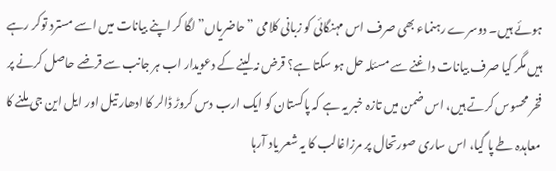ہوئے ہیں۔ دوسرے رہنماء بھی صرف اس مہنگائی کو زبانی کلامی ”حاضریاں” لگا کر اپنے بیانات میں اسے مسترد توکر رہے ہیں مگر کیا صرف بیانات داغنے سے مسئلہ حل ہو سکتا ہے؟ قرض نہ لینے کے دعویدار اب ہر جانب سے قرضے حاصل کرنے پر فخر محسوس کرتے ہیں، اس ضمن میں تازہ خبر یہ ہے کہ پاکستان کو ایک ارب دس کروڑ ڈالر کا ادھار تیل اور ایل این جی ملنے کا معاہدہ طے پا گیا، اس ساری صورتحال پر مرزاغالب کا یہ شعر یاد آرہا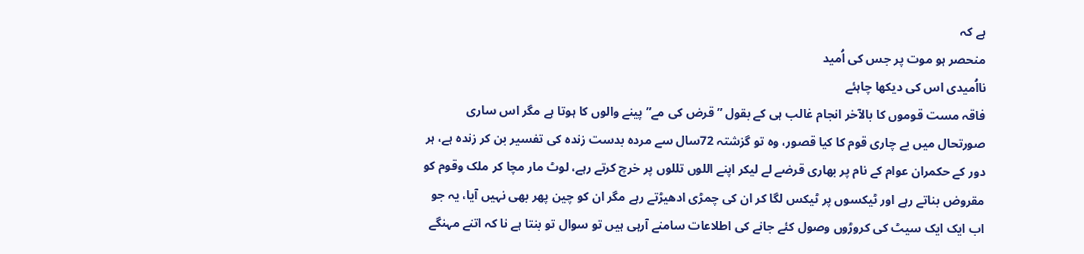ہے کہ
منحصر ہو موت پر جس کی اُمید
نااُمیدی اس کی دیکھا چاہئے
فاقہ مست قوموں کا بالآخر انجام غالب ہی کے بقول ”قرض کی مے” پینے والوں کا ہوتا ہے مگر اس ساری صورتحال میں بے چاری قوم کا کیا قصور، وہ تو گزشتہ 72سال سے مردہ بدست زندہ کی تفسیر بن کر زندہ ہے، ہر دور کے حکمران عوام کے نام پر بھاری قرضے لے لیکر اپنے اللوں تللوں پر خرچ کرتے رہے، لوٹ مار مچا کر ملک وقوم کو مقروض بناتے رہے اور ٹیکسوں پر ٹیکس لگا کر ان کی چمڑی ادھیڑتے رہے مگر ان کو چین پھر بھی نہیں آیا، یہ جو اب ایک ایک سیٹ کی کروڑوں وصول کئے جانے کی اطلاعات سامنے آرہی ہیں تو سوال تو بنتا ہے نا کہ اتنے مہنگے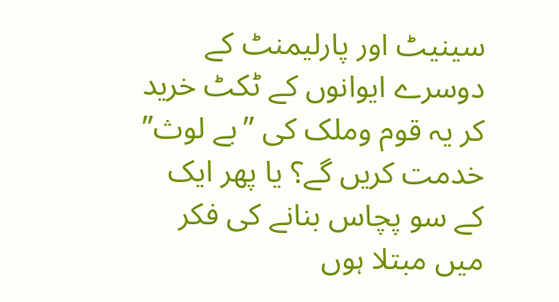سینیٹ اور پارلیمنٹ کے دوسرے ایوانوں کے ٹکٹ خرید کر یہ قوم وملک کی ”بے لوث” خدمت کریں گے؟ یا پھر ایک کے سو پچاس بنانے کی فکر میں مبتلا ہوں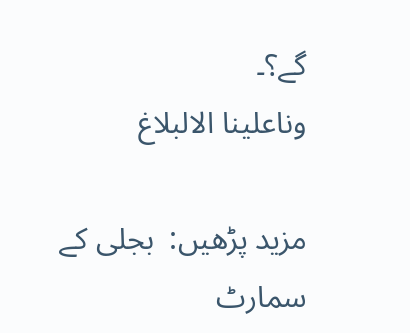گے؟۔
وناعلینا الالبلاغ

مزید پڑھیں:  بجلی کے سمارٹ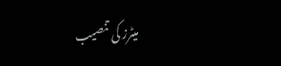میٹرز کی تنصیب